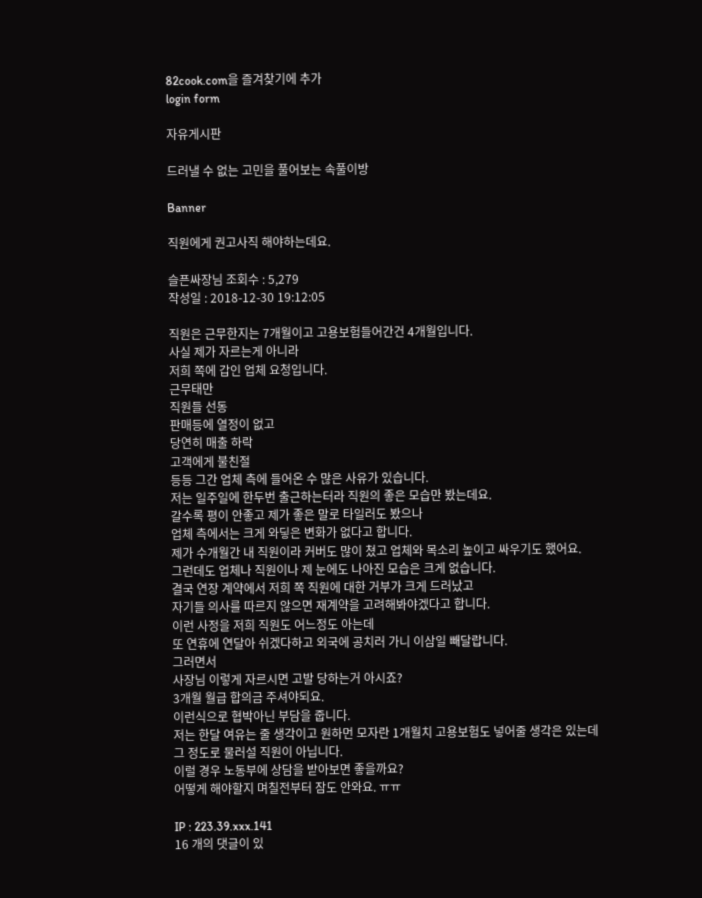82cook.com을 즐겨찾기에 추가
login form

자유게시판

드러낼 수 없는 고민을 풀어보는 속풀이방

Banner

직원에게 권고사직 해야하는데요.

슬픈싸장님 조회수 : 5,279
작성일 : 2018-12-30 19:12:05

직원은 근무한지는 7개월이고 고용보험들어간건 4개월입니다.
사실 제가 자르는게 아니라
저희 쪽에 갑인 업체 요청입니다.
근무태만
직원들 선동
판매등에 열정이 없고
당연히 매출 하락
고객에게 불친절
등등 그간 업체 측에 들어온 수 많은 사유가 있습니다.
저는 일주일에 한두번 출근하는터라 직원의 좋은 모습만 봤는데요.
갈수록 평이 안좋고 제가 좋은 말로 타일러도 봤으나
업체 측에서는 크게 와딯은 변화가 없다고 합니다.
제가 수개월간 내 직원이라 커버도 많이 쳤고 업체와 목소리 높이고 싸우기도 했어요.
그런데도 업체나 직원이나 제 눈에도 나아진 모습은 크게 없습니다.
결국 연장 계약에서 저희 쪽 직원에 대한 거부가 크게 드러났고
자기들 의사를 따르지 않으면 재계약을 고려해봐야겠다고 합니다.
이런 사정을 저희 직원도 어느정도 아는데
또 연휴에 연달아 쉬겠다하고 외국에 공치러 가니 이삼일 빼달랍니다.
그러면서
사장님 이렇게 자르시면 고발 당하는거 아시죠?
3개월 월급 합의금 주셔야되요.
이런식으로 협박아닌 부담을 줍니다.
저는 한달 여유는 줄 생각이고 원하먼 모자란 1개월치 고용보험도 넣어줄 생각은 있는데
그 정도로 물러설 직원이 아닙니다.
이럴 경우 노동부에 상담을 받아보면 좋을까요?
어떻게 해야할지 며칠전부터 잠도 안와요. ㅠㅠ

IP : 223.39.xxx.141
16 개의 댓글이 있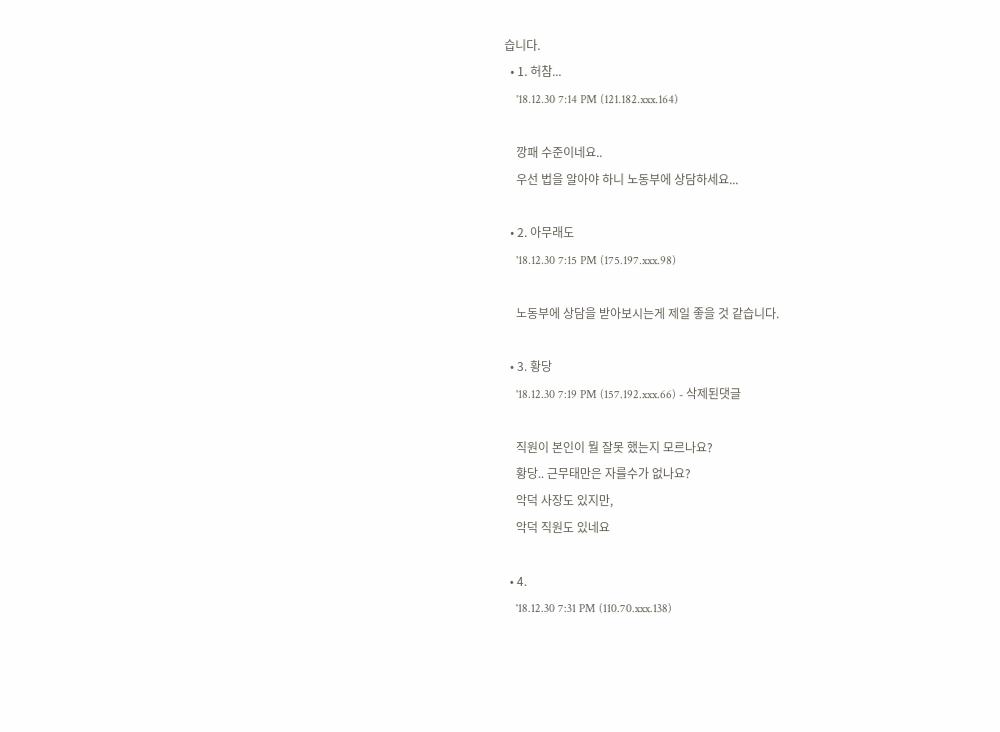습니다.
  • 1. 허참...
    '18.12.30 7:14 PM (121.182.xxx.164)

    깡패 수준이네요..
    우선 법을 알아야 하니 노동부에 상담하세요...

  • 2. 아무래도
    '18.12.30 7:15 PM (175.197.xxx.98)

    노동부에 상담을 받아보시는게 제일 좋을 것 같습니다.

  • 3. 황당
    '18.12.30 7:19 PM (157.192.xxx.66) - 삭제된댓글

    직원이 본인이 뭘 잘못 했는지 모르나요?
    황당.. 근무태만은 자를수가 없나요?
    악덕 사장도 있지만,
    악덕 직원도 있네요

  • 4.
    '18.12.30 7:31 PM (110.70.xxx.138)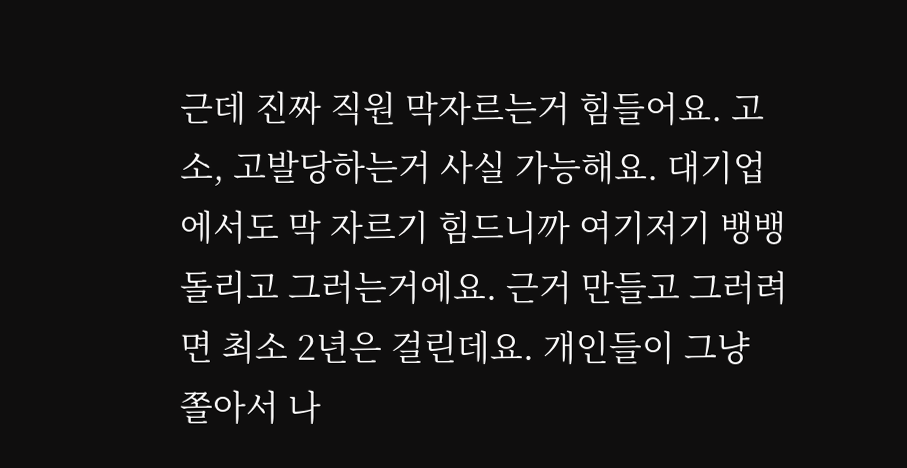근데 진짜 직원 막자르는거 힘들어요. 고소, 고발당하는거 사실 가능해요. 대기업에서도 막 자르기 힘드니까 여기저기 뱅뱅돌리고 그러는거에요. 근거 만들고 그러려면 최소 2년은 걸린데요. 개인들이 그냥 쫄아서 나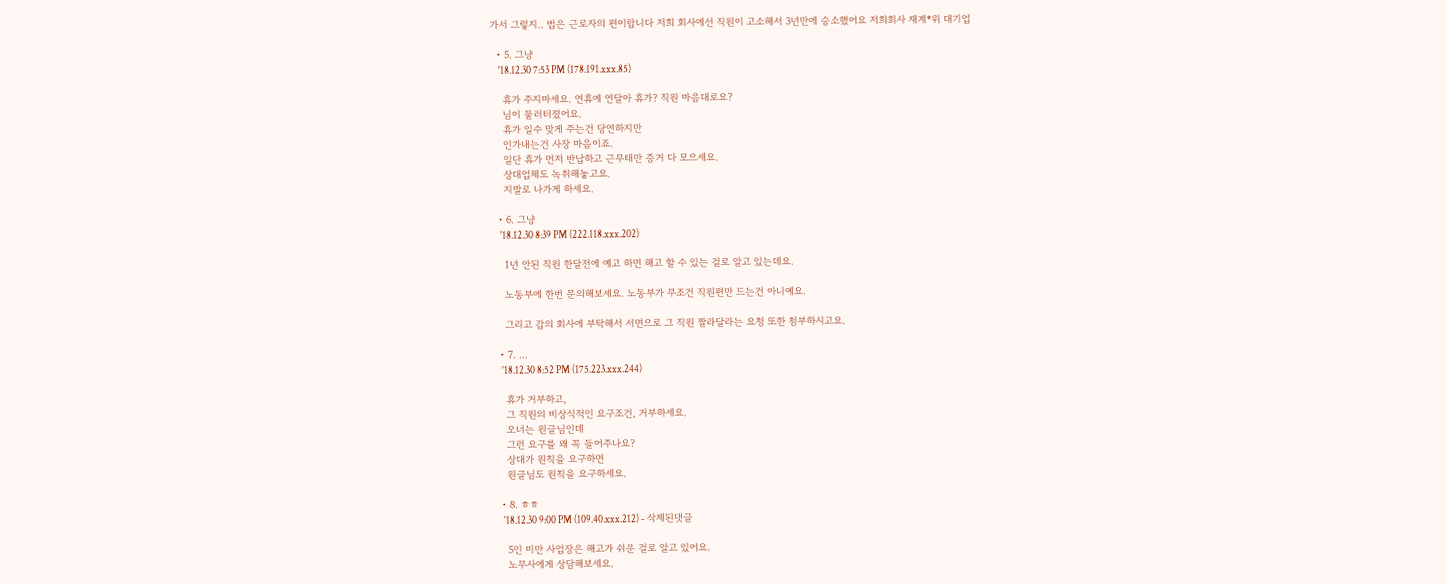가서 그렇지.. 법은 근로자의 편이랍니다 저희 회사에선 직원이 고소해서 3년만에 승소했어요 저희회사 재계*위 대기업

  • 5. 그냥
    '18.12.30 7:53 PM (178.191.xxx.85)

    휴가 주지마세요. 연휴에 연달아 휴가? 직원 마음대로요?
    님이 물러터졌어요.
    휴가 일수 맞게 주는건 당연하지만
    인가내는건 사장 마음이죠.
    일단 휴가 먼저 반납하고 근무태만 증거 다 모으세요.
    상대업체도 녹취해놓고요.
    지발로 나가게 하세요.

  • 6. 그냥
    '18.12.30 8:39 PM (222.118.xxx.202)

    1년 안된 직원 한달전에 예고 하면 해고 할 수 있는 걸로 알고 있는데요.

    노동부에 한번 문의해보세요. 노동부가 무조건 직원편만 드는건 아니예요.

    그리고 갑의 회사에 부탁해서 서면으로 그 직원 짤라달라는 요청 또한 첨부하시고요.

  • 7. ...
    '18.12.30 8:52 PM (175.223.xxx.244)

    휴가 거부하고,
    그 직원의 비상식적인 요구조건, 거부하세요.
    오너는 원글님인데
    그런 요구를 왜 꼭 들어주나요?
    상대가 원칙을 요구하면
    원글님도 원칙을 요구하세요.

  • 8. ㅎㅎ
    '18.12.30 9:00 PM (109.40.xxx.212) - 삭제된댓글

    5인 미만 사업장은 해고가 쉬운 걸로 알고 있어요.
    노무사에게 상담해보세요.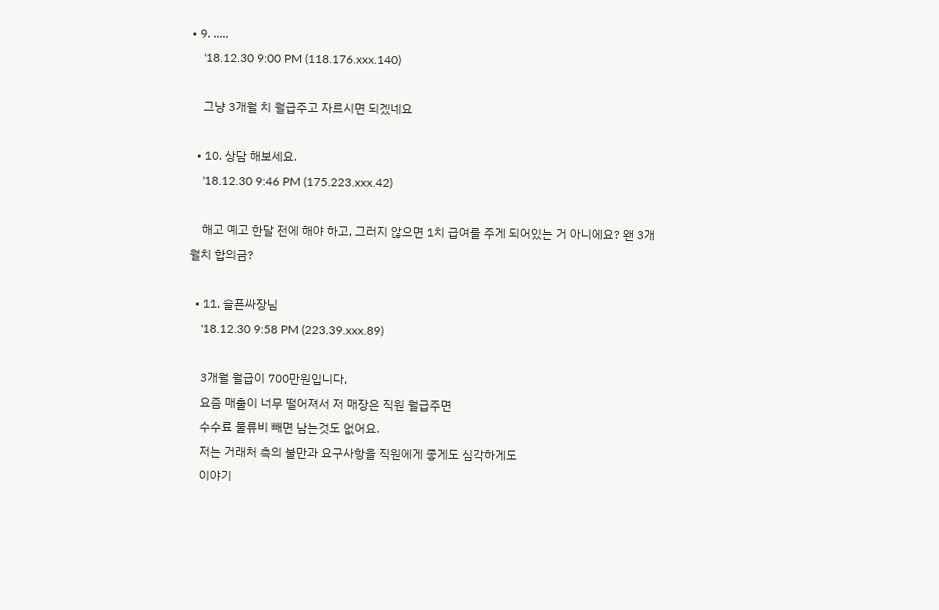• 9. .....
    '18.12.30 9:00 PM (118.176.xxx.140)

    그냥 3개월 치 월급주고 자르시면 되겠네요

  • 10. 상담 해보세요.
    '18.12.30 9:46 PM (175.223.xxx.42)

    해고 예고 한달 전에 해야 하고, 그러지 않으면 1치 급여를 주게 되어있는 거 아니에요? 왠 3개월치 합의금?

  • 11. 슬픈싸장님
    '18.12.30 9:58 PM (223.39.xxx.89)

    3개월 월급이 700만원입니다,
    요즘 매출이 너무 떨어져서 저 매장은 직원 월급주면
    수수료 물류비 빼면 남는것도 없어요.
    저는 거래처 측의 불만과 요구사항을 직원에게 좋게도 심각하게도
    이야기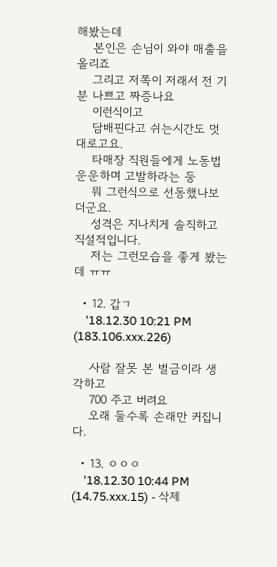해봤는데
    본인은 손님이 와야 매출을 올리죠
    그리고 저쪽이 저래서 전 기분 나쁘고 짜증나요
    이런식이고
    담배핀다고 쉬는시간도 멋대로고요.
    타매장 직원들에게 노동법 운운하며 고발하라는 둥
    뭐 그런식으로 선동했나보더군요.
    성격은 지나치게 솔직하고 직설적입니다.
    저는 그런모습을 좋게 봤는데 ㅠㅠ

  • 12. 갑ㄱ
    '18.12.30 10:21 PM (183.106.xxx.226)

    사람 잘못 본 벌금이라 생각하고
    700 주고 버려요
    오래 둘수록 손래만 커집니다.

  • 13. ㅇㅇㅇ
    '18.12.30 10:44 PM (14.75.xxx.15) - 삭제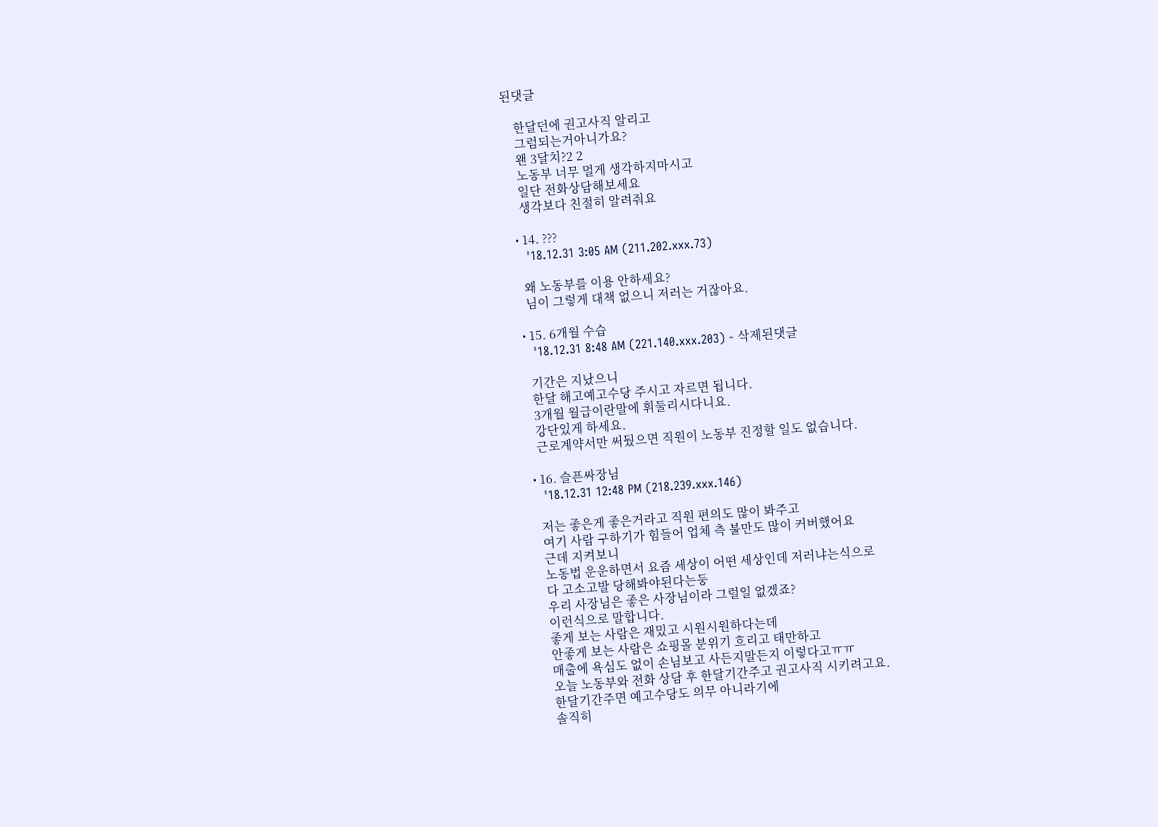된댓글

    한달던에 권고사직 알리고
    그럼되는거아니가요?
    왠 3달치?2 2
    노동부 너무 멀게 생각하지마시고
    일단 전화상담해보세요
    생각보다 친절히 알려줘요

  • 14. ???
    '18.12.31 3:05 AM (211.202.xxx.73)

    왜 노동부를 이용 안하세요?
    님이 그렇게 대책 없으니 저러는 거잖아요.

  • 15. 6개월 수습
    '18.12.31 8:48 AM (221.140.xxx.203) - 삭제된댓글

    기간은 지났으니
    한달 해고예고수당 주시고 자르면 됩니다.
    3개월 월급이란말에 휘둘리시다니요.
    강단있게 하세요.
    근로계약서만 써뒀으면 직원이 노동부 진정할 일도 없습니다.

  • 16. 슬픈싸장님
    '18.12.31 12:48 PM (218.239.xxx.146)

    저는 좋은게 좋은거라고 직원 편의도 많이 봐주고
    여기 사람 구하기가 힘들어 업체 측 불만도 많이 커버했어요
    근데 지켜보니
    노동법 운운하면서 요즘 세상이 어떤 세상인데 저러냐는식으로
    다 고소고발 당해봐야된다는둥
    우리 사장님은 좋은 사장님이라 그럴일 없겠죠?
    이런식으로 말합니다.
    좋게 보는 사람은 재밌고 시원시원하다는데
    안좋게 보는 사람은 쇼핑몰 분위기 흐리고 태만하고
    매출에 욕심도 없이 손님보고 사든지말든지 이렇다고ㅠㅠ
    오늘 노동부와 전화 상담 후 한달기간주고 권고사직 시키려고요.
    한달기간주면 예고수당도 의무 아니라기에
    솔직히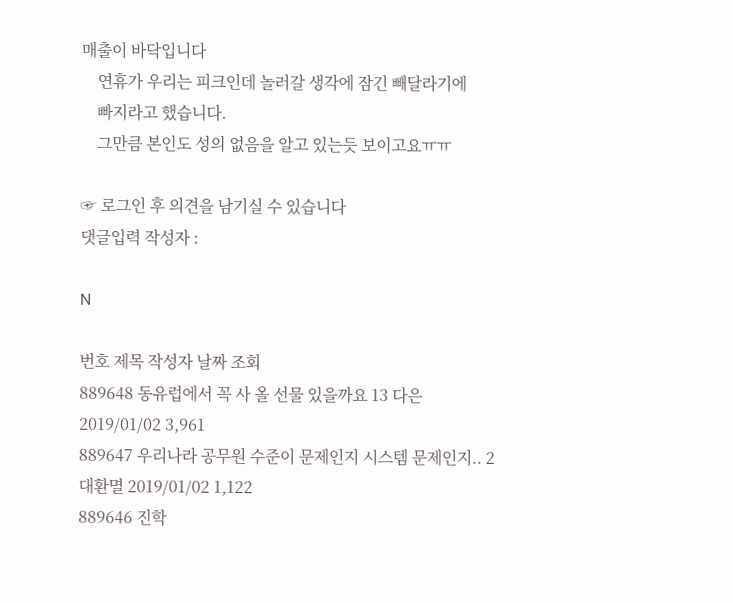매출이 바닥입니다
    연휴가 우리는 피크인데 놀러갈 생각에 잠긴 빼달라기에
    빠지라고 했습니다.
    그만큼 본인도 성의 없음을 알고 있는듯 보이고요ㅠㅠ

☞ 로그인 후 의견을 남기실 수 있습니다
댓글입력 작성자 :

N

번호 제목 작성자 날짜 조회
889648 동유럽에서 꼭 사 올 선물 있을까요 13 다은 2019/01/02 3,961
889647 우리나라 공무원 수준이 문제인지 시스템 문제인지.. 2 대환멸 2019/01/02 1,122
889646 진학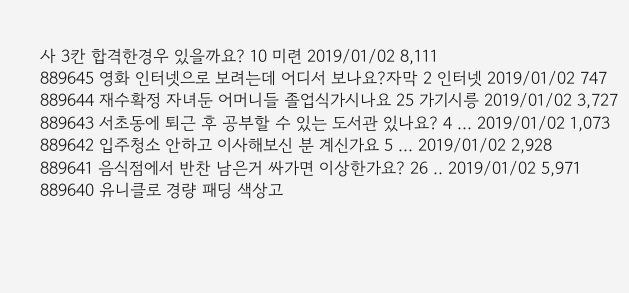사 3칸 합격한경우 있을까요? 10 미련 2019/01/02 8,111
889645 영화 인터넷으로 보려는데 어디서 보나요?자막 2 인터넷 2019/01/02 747
889644 재수확정 자녀둔 어머니들 졸업식가시나요 25 가기시릉 2019/01/02 3,727
889643 서초동에 퇴근 후 공부할 수 있는 도서관 있나요? 4 ... 2019/01/02 1,073
889642 입주청소 안하고 이사해보신 분 계신가요 5 ... 2019/01/02 2,928
889641 음식점에서 반찬 남은거 싸가면 이상한가요? 26 .. 2019/01/02 5,971
889640 유니클로 경량 패딩 색상고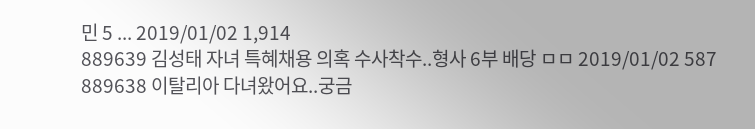민 5 ... 2019/01/02 1,914
889639 김성태 자녀 특혜채용 의혹 수사착수..형사 6부 배당 ㅁㅁ 2019/01/02 587
889638 이탈리아 다녀왔어요..궁금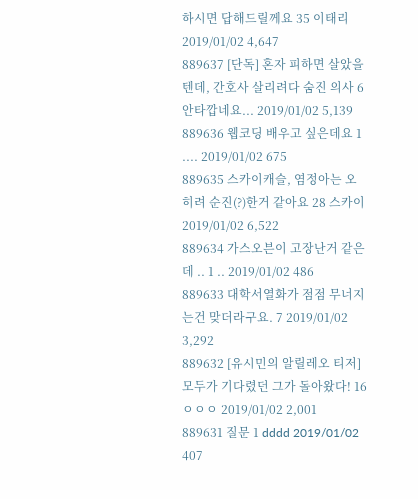하시면 답해드릴께요 35 이태리 2019/01/02 4,647
889637 [단독] 혼자 피하면 살았을텐데, 간호사 살리려다 숨진 의사 6 안타깝네요... 2019/01/02 5,139
889636 웹코딩 배우고 싶은데요 1 .... 2019/01/02 675
889635 스카이캐슬, 염정아는 오히려 순진(?)한거 같아요 28 스카이 2019/01/02 6,522
889634 가스오븐이 고장난거 같은데 .. 1 .. 2019/01/02 486
889633 대학서열화가 점점 무너지는건 맞더라구요. 7 2019/01/02 3,292
889632 [유시민의 알릴레오 티저] 모두가 기다렸던 그가 돌아왔다! 16 ㅇㅇㅇ 2019/01/02 2,001
889631 질문 1 dddd 2019/01/02 407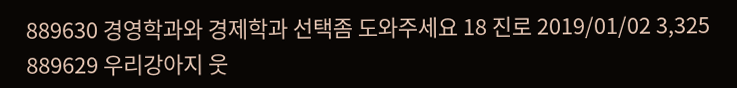889630 경영학과와 경제학과 선택좀 도와주세요 18 진로 2019/01/02 3,325
889629 우리강아지 웃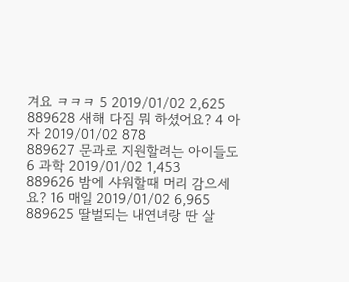겨요 ㅋㅋㅋ 5 2019/01/02 2,625
889628 새해 다짐 뭐 하셨어요? 4 아자 2019/01/02 878
889627 문과로 지원할려는 아이들도 6 과학 2019/01/02 1,453
889626 밤에 샤워할때 머리 감으세요? 16 매일 2019/01/02 6,965
889625 딸벌되는 내연녀랑 딴 살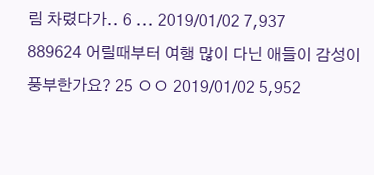림 차렸다가.. 6 ... 2019/01/02 7,937
889624 어릴때부터 여행 많이 다닌 애들이 감성이 풍부한가요? 25 ㅇㅇ 2019/01/02 5,952